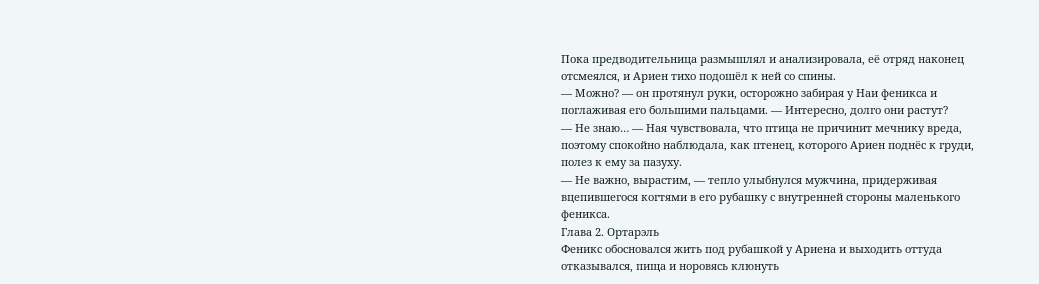Пока предводительница размышлял и анализировала, её отряд наконец отсмеялся, и Ариен тихо подошёл к ней со спины.
— Можно? — он протянул руки, осторожно забирая у Наи феникса и поглаживая его большими пальцами. — Интересно, долго они растут?
— Не знаю… — Ная чувствовала, что птица не причинит мечнику вреда, поэтому спокойно наблюдала, как птенец, которого Ариен поднёс к груди, полез к ему за пазуху.
— Не важно, вырастим, — тепло улыбнулся мужчина, придерживая вцепившегося когтями в его рубашку с внутренней стороны маленького феникса.
Глава 2. Ортарэль
Феникс обосновался жить под рубашкой у Ариена и выходить оттуда отказывался, пища и норовясь клюнуть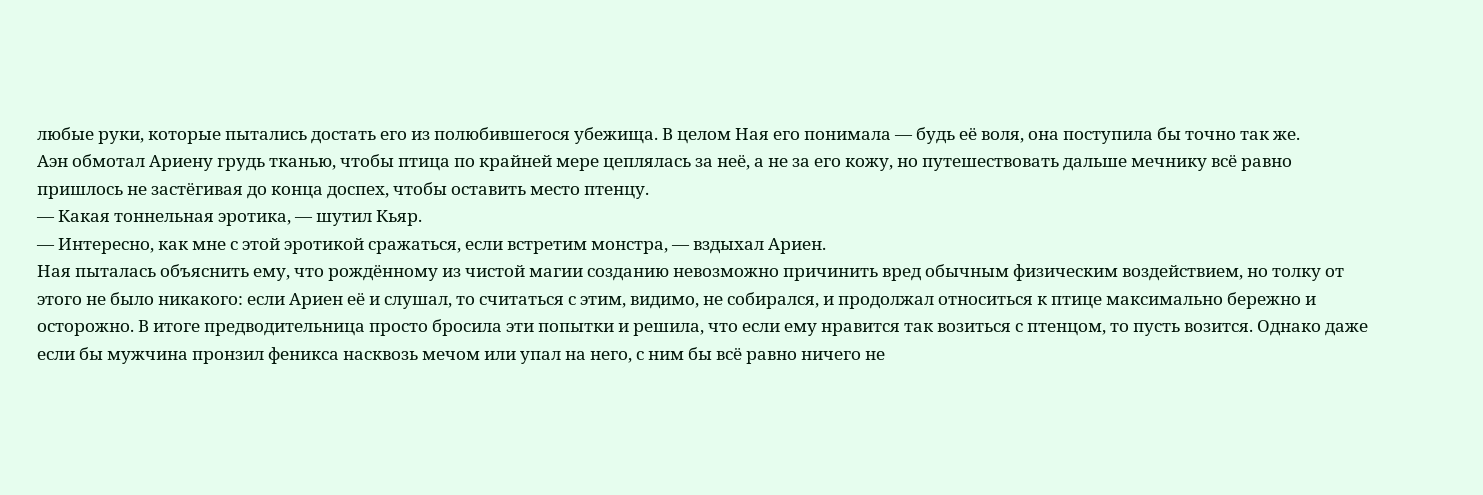любые руки, которые пытались достать его из полюбившегося убежища. В целом Ная его понимала — будь её воля, она поступила бы точно так же.
Аэн обмотал Ариену грудь тканью, чтобы птица по крайней мере цеплялась за неё, а не за его кожу, но путешествовать дальше мечнику всё равно пришлось не застёгивая до конца доспех, чтобы оставить место птенцу.
— Какая тоннельная эротика, — шутил Кьяр.
— Интересно, как мне с этой эротикой сражаться, если встретим монстра, — вздыхал Ариен.
Ная пыталась объяснить ему, что рождённому из чистой магии созданию невозможно причинить вред обычным физическим воздействием, но толку от этого не было никакого: если Ариен её и слушал, то считаться с этим, видимо, не собирался, и продолжал относиться к птице максимально бережно и осторожно. В итоге предводительница просто бросила эти попытки и решила, что если ему нравится так возиться с птенцом, то пусть возится. Однако даже если бы мужчина пронзил феникса насквозь мечом или упал на него, с ним бы всё равно ничего не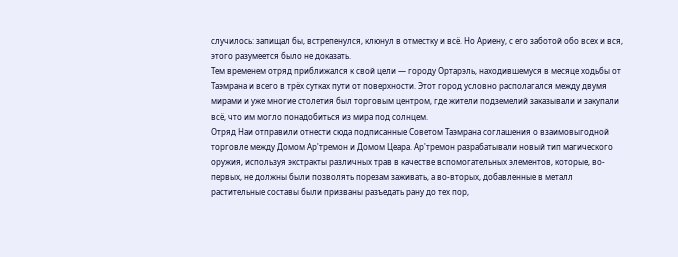случилось: запищал бы, встрепенулся, клюнул в отместку и всё. Но Ариену, с его заботой обо всех и вся, этого разумеется было не доказать.
Тем временем отряд приближался к свой цели — городу Ортарэль, находившемуся в месяце ходьбы от Таэмрана и всего в трёх сутках пути от поверхности. Этот город условно располагался между двумя мирами и уже многие столетия был торговым центром, где жители подземелий заказывали и закупали всё, что им могло понадобиться из мира под солнцем.
Отряд Наи отправили отнести сюда подписанные Советом Таэмрана соглашения о взаимовыгодной торговле между Домом Ар'тремон и Домом Цеара. Ар'тремон разрабатывали новый тип магического оружия, используя экстракты различных трав в качестве вспомогательных элементов, которые, во-первых, не должны были позволять порезам заживать, а во-вторых, добавленные в металл растительные составы были призваны разъедать рану до тех пор,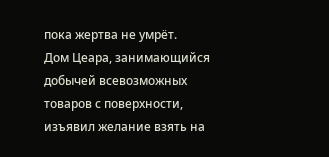пока жертва не умрёт.
Дом Цеара, занимающийся добычей всевозможных товаров с поверхности, изъявил желание взять на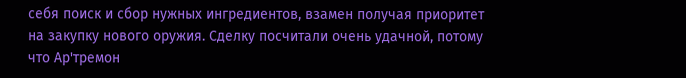себя поиск и сбор нужных ингредиентов, взамен получая приоритет на закупку нового оружия. Сделку посчитали очень удачной, потому что Ар'тремон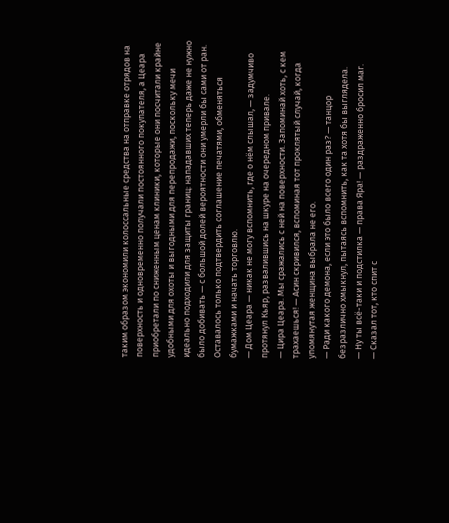таким образом экономили колоссальные средства на отправке отрядов на поверхность и одновременно получали постоянного покупателя, а Цеара приобретали по сниженным ценам клиники, которые они посчитали крайне удобными для охоты и выгодными для перепродажи, поскольку мечи идеально подходили для защиты границ: нападавших теперь даже не нужно было добивать — с большой долей вероятности они умерли бы сами от ран. Оставалось только подтвердить соглашение печатями, обменяться бумажками и начать торговлю.
— Дом Цеара — никак не могу вспомнить, где о нём слышал, — задумчиво протянул Кьяр, развалившись на шкуре на очередном привале.
— Цира Цеара. Мы сражались с ней на поверхности. Запоминай хоть, с кем трахаешься! — Асин скривился, вспоминая тот проклятый случай, когда упомянутая женщина выбрала не его.
— Ради какого демона, если это было всего один раз? — танцор безразлично хмыкнул, пытаясь вспомнить, как та хотя бы выглядела.
— Ну ты всё-таки и подстилка — права Яра! — раздраженно бросил маг.
— Сказал тот, кто спит с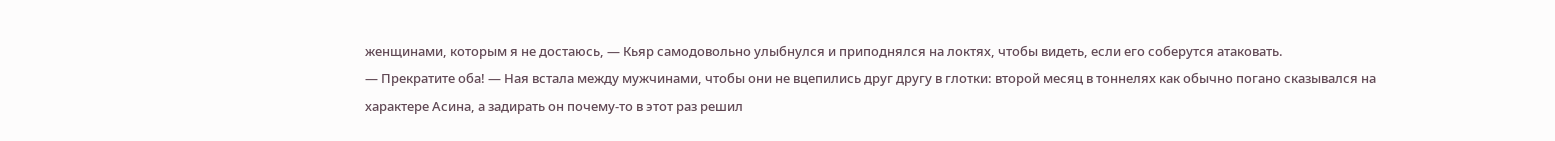женщинами, которым я не достаюсь, — Кьяр самодовольно улыбнулся и приподнялся на локтях, чтобы видеть, если его соберутся атаковать.
— Прекратите оба! — Ная встала между мужчинами, чтобы они не вцепились друг другу в глотки: второй месяц в тоннелях как обычно погано сказывался на характере Асина, а задирать он почему-то в этот раз решил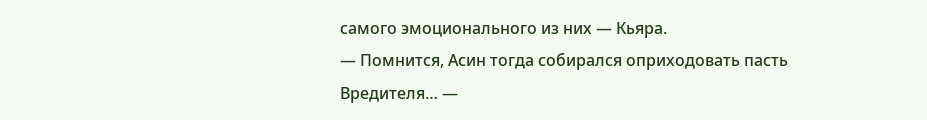самого эмоционального из них — Кьяра.
— Помнится, Асин тогда собирался оприходовать пасть Вредителя… —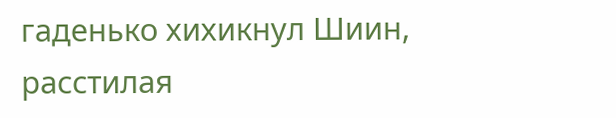гаденько хихикнул Шиин, расстилая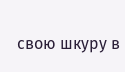свою шкуру в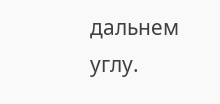дальнем углу.